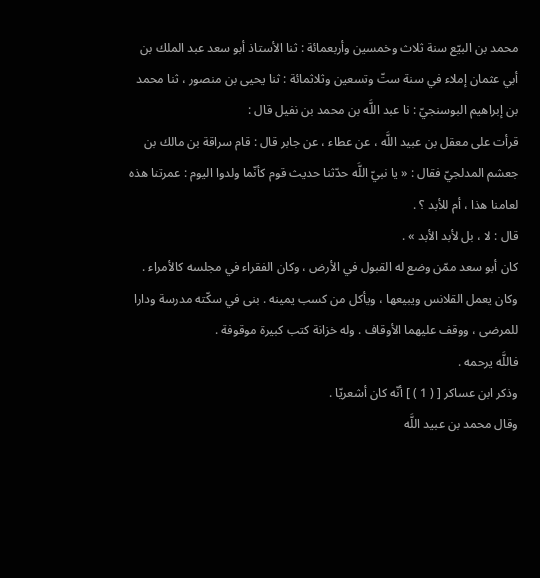محمد بن البيّع سنة ثلاث وخمسين وأربعمائة : ثنا الأستاذ أبو سعد عبد الملك بن أبي عثمان إملاء في سنة ستّ وتسعين وثلاثمائة : ثنا يحيى بن منصور ، ثنا محمد بن إبراهيم البوسنجيّ : نا عبد اللَّه بن محمد بن نفيل قال :
قرأت على معقل بن عبيد اللَّه ، عن عطاء ، عن جابر قال : قام سراقة بن مالك بن جعشم المدلجيّ فقال : « يا نبيّ اللَّه حدّثنا حديث قوم كأنّما ولدوا اليوم : عمرتنا هذه لعامنا هذا ، أم للأبد ؟ .
قال : لا ، بل لأبد الأبد » .
كان أبو سعد ممّن وضع له القبول في الأرض ، وكان الفقراء في مجلسه كالأمراء . وكان يعمل القلانس ويبيعها ، ويأكل من كسب يمينه . بنى في سكّته مدرسة ودارا للمرضى ، ووقف عليهما الأوقاف . وله خزانة كتب كبيرة موقوفة .
فاللَّه يرحمه .
وذكر ابن عساكر [ ( 1 ) ] أنّه كان أشعريّا .
وقال محمد بن عبيد اللَّه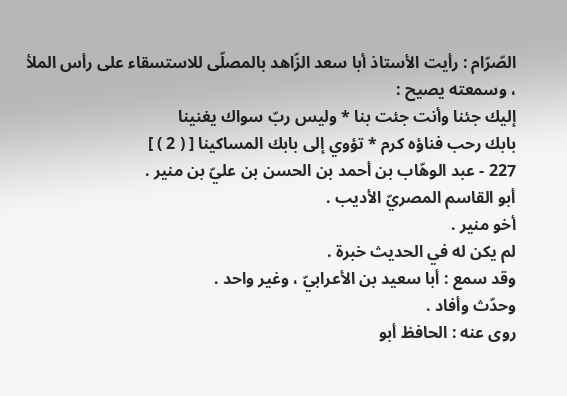الصّرّام : رأيت الأستاذ أبا سعد الزّاهد بالمصلّى للاستسقاء على رأس الملأ ، وسمعته يصيح :
إليك جئنا وأنت جئت بنا * وليس ربّ سواك يغنينا
بابك رحب فناؤه كرم * تؤوي إلى بابك المساكينا [ ( 2 ) ]
227 - عبد الوهّاب بن أحمد بن الحسن بن عليّ بن منير .
أبو القاسم المصريّ الأديب .
أخو منير .
لم يكن له في الحديث خبرة .
وقد سمع : أبا سعيد بن الأعرابيّ ، وغير واحد .
وحدّث وأفاد .
روى عنه : الحافظ أبو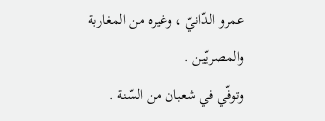عمرو الدّانيّ ، وغيره من المغاربة والمصريّين .
وتوفّي في شعبان من السّنة .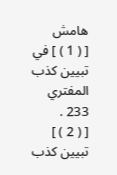هامش
[ ( 1 ) ] في تبيين كذب المفتري 233 .
[ ( 2 ) ] تبيين كذب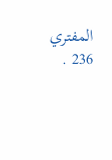المفتري 236 .